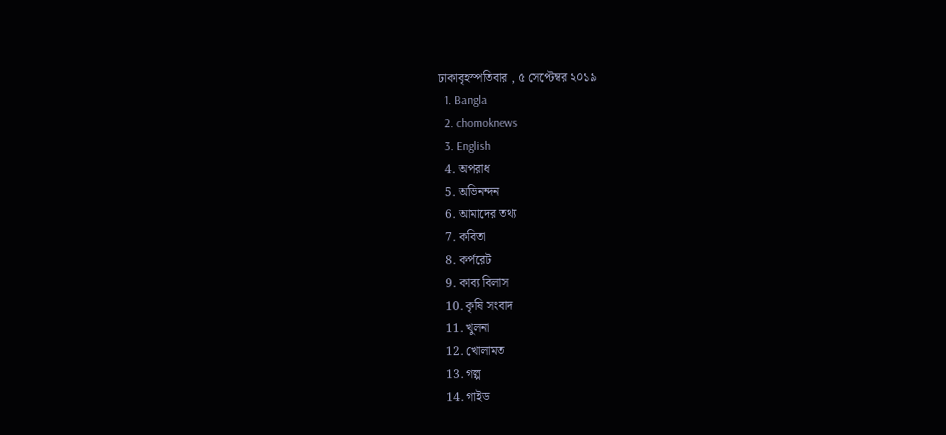ঢাকাবৃহস্পতিবার , ৫ সেপ্টেম্বর ২০১৯
  1. Bangla
  2. chomoknews
  3. English
  4. অপরাধ
  5. অভিনন্দন
  6. আমাদের তথ্য
  7. কবিতা
  8. কর্পরেট
  9. কাব্য বিলাস
  10. কৃষি সংবাদ
  11. খুলনা
  12. খোলামত
  13. গল্প
  14. গাইড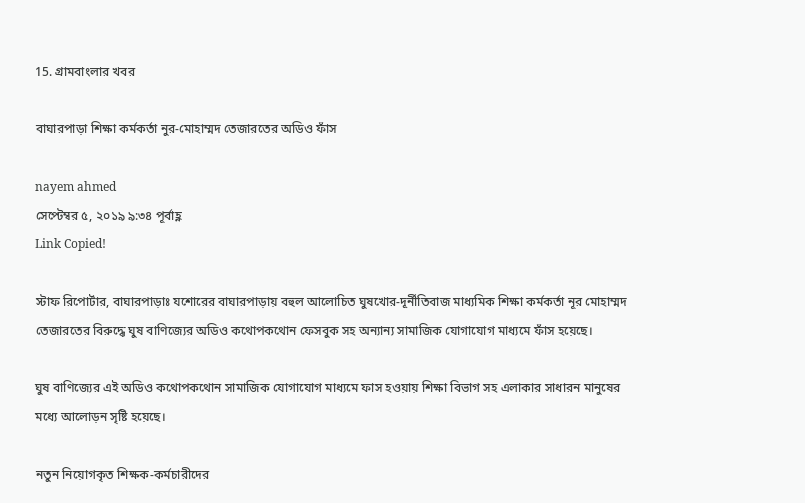15. গ্রামবাংলার খবর

বাঘারপাড়া শিক্ষা কর্মকর্তা নুর-মোহাম্মদ তেজারতের অডিও ফাঁস

nayem ahmed
সেপ্টেম্বর ৫, ২০১৯ ৯:৩৪ পূর্বাহ্ণ
Link Copied!

স্টাফ রিপোর্টার, বাঘারপাড়াঃ যশোরের বাঘারপাড়ায় বহুল আলোচিত ঘুষখোর-দূর্নীতিবাজ মাধ্যমিক শিক্ষা কর্মকর্তা নূর মোহাম্মদ তেজারতের বিরুদ্ধে ঘুষ বাণিজ্যের অডিও কথোপকথোন ফেসবুক সহ অন্যান্য সামাজিক যোগাযোগ মাধ্যমে ফাঁস হয়েছে।

ঘুষ বাণিজ্যের এই অডিও কথোপকথোন সামাজিক যোগাযোগ মাধ্যমে ফাস হওয়ায় শিক্ষা বিভাগ সহ এলাকার সাধারন মানুষের মধ্যে আলোড়ন সৃষ্টি হয়েছে।

নতুন নিয়োগকৃত শিক্ষক-কর্মচারীদের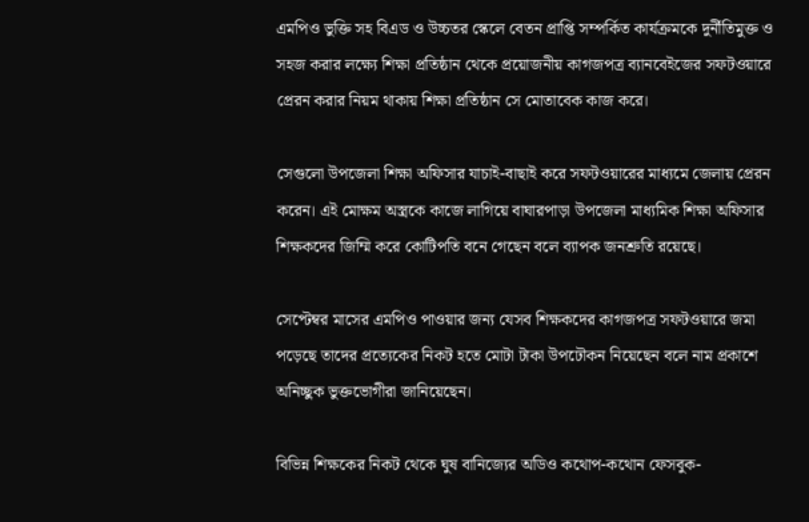এমপিও ভুক্তি সহ বিএড ও উচ্চতর স্কেলে বেতন প্রাপ্তি সম্পর্কিত কার্যক্রমকে দুর্নীতিমুক্ত ও সহজ করার লক্ষ্যে শিক্ষা প্রতিষ্ঠান থেকে প্রয়োজনীয় কাগজপত্র ব্যানবেইজের সফটওয়ারে প্রেরন করার নিয়ম থাকায় শিক্ষা প্রতিষ্ঠান সে মোতাবেক কাজ করে।

সেগুলো উপজেলা শিক্ষা অফিসার যাচাই-বাছাই করে সফটওয়ারের মাধ্যমে জেলায় প্রেরন করেন। এই মোক্ষম অস্ত্রকে কাজে লাগিয়ে বাঘারপাড়া উপজেলা মাধ্যমিক শিক্ষা অফিসার শিক্ষকদের জিম্মি করে কোটিপতি বনে গেছেন বলে ব্যাপক জনশ্রুতি রয়েছে।

সেপ্টেম্বর মাসের এমপিও পাওয়ার জন্য যেসব শিক্ষকদের কাগজপত্র সফটওয়ারে জমা পড়েছে তাদের প্রত্যেকের নিকট হতে মোটা টাকা উপঢৌকন নিয়েছেন বলে নাম প্রকাশে অনিচ্ছুক ভুক্তভোগীরা জানিয়েছেন।

বিভিন্ন শিক্ষকের নিকট থেকে ঘুষ বানিজ্যের অডিও কথোপ-কথোন ফেসবুক-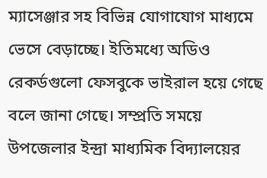ম্যাসেঞ্জার সহ বিভিন্ন যোগাযোগ মাধ্যমে ভেসে বেড়াচ্ছে। ইতিমধ্যে অডিও রেকর্ডগুলো ফেসবুকে ভাইরাল হয়ে গেছে বলে জানা গেছে। সম্প্রতি সময়ে উপজেলার ইন্দ্রা মাধ্যমিক বিদ্যালয়ের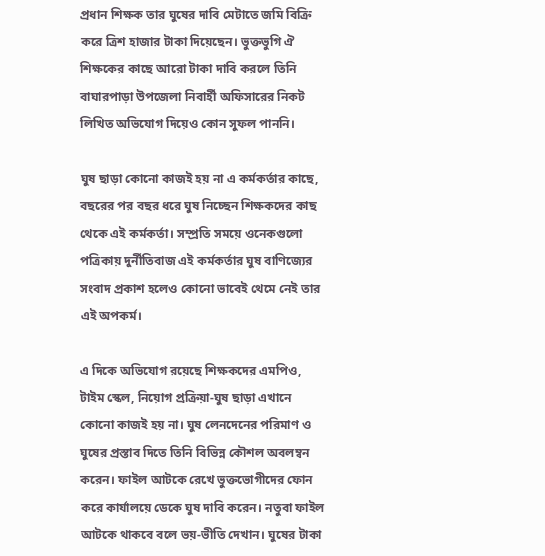প্রধান শিক্ষক তার ঘুষের দাবি মেটাতে জমি বিক্রি করে ত্রিশ হাজার টাকা দিয়েছেন। ভুক্তভুগি ঐ শিক্ষকের কাছে আরো টাকা দাবি করলে তিনি বাঘারপাড়া উপজেলা নিবার্হী অফিসারের নিকট লিখিত অভিযোগ দিয়েও কোন সুফল পাননি।

ঘুষ ছাড়া কোনো কাজই হয় না এ কর্মকর্তার কাছে, বছরের পর বছর ধরে ঘুষ নিচ্ছেন শিক্ষকদের কাছ থেকে এই কর্মকর্তা। সম্প্রতি সময়ে ওনেকগুলো পত্রিকায় দুর্নীতিবাজ এই কর্মকর্তার ঘুষ বাণিজ্যের সংবাদ প্রকাশ হলেও কোনো ভাবেই থেমে নেই তার এই অপকর্ম।

এ দিকে অভিযোগ রয়েছে শিক্ষকদের এমপিও, টাইম স্কেল, নিয়োগ প্রক্রিয়া-ঘুষ ছাড়া এখানে কোনো কাজই হয় না। ঘুষ লেনদেনের পরিমাণ ও ঘুষের প্রস্তাব দিতে তিনি বিভিন্ন কৌশল অবলম্বন করেন। ফাইল আটকে রেখে ভুক্তভোগীদের ফোন করে কার্যালয়ে ডেকে ঘুষ দাবি করেন। নতুবা ফাইল আটকে থাকবে বলে ভয়-ভীতি দেখান। ঘুষের টাকা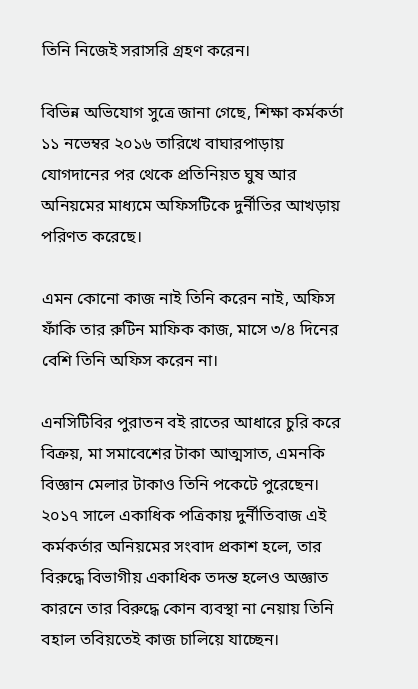তিনি নিজেই সরাসরি গ্রহণ করেন।

বিভিন্ন অভিযোগ সুত্রে জানা গেছে, শিক্ষা কর্মকর্তা ১১ নভেম্বর ২০১৬ তারিখে বাঘারপাড়ায় যোগদানের পর থেকে প্রতিনিয়ত ঘুষ আর অনিয়মের মাধ্যমে অফিসটিকে দুর্নীতির আখড়ায় পরিণত করেছে।

এমন কোনো কাজ নাই তিনি করেন নাই, অফিস ফাঁকি তার রুটিন মাফিক কাজ, মাসে ৩/৪ দিনের বেশি তিনি অফিস করেন না।

এনসিটিবির পুরাতন বই রাতের আধারে চুরি করে বিক্রয়, মা সমাবেশের টাকা আত্মসাত, এমনকি বিজ্ঞান মেলার টাকাও তিনি পকেটে পুরেছেন। ২০১৭ সালে একাধিক পত্রিকায় দুর্নীতিবাজ এই কর্মকর্তার অনিয়মের সংবাদ প্রকাশ হলে, তার বিরুদ্ধে বিভাগীয় একাধিক তদন্ত হলেও অজ্ঞাত কারনে তার বিরুদ্ধে কোন ব্যবস্থা না নেয়ায় তিনি বহাল তবিয়তেই কাজ চালিয়ে যাচ্ছেন।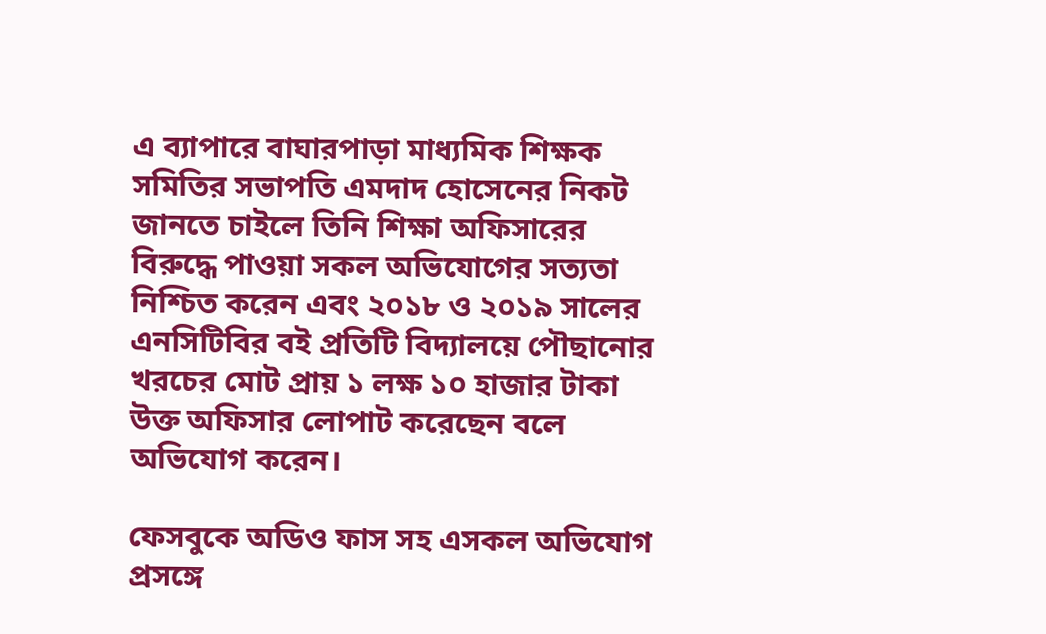এ ব্যাপারে বাঘারপাড়া মাধ্যমিক শিক্ষক সমিতির সভাপতি এমদাদ হোসেনের নিকট জানতে চাইলে তিনি শিক্ষা অফিসারের বিরুদ্ধে পাওয়া সকল অভিযোগের সত্যতা নিশ্চিত করেন এবং ২০১৮ ও ২০১৯ সালের এনসিটিবির বই প্রতিটি বিদ্যালয়ে পৌছানোর খরচের মোট প্রায় ১ লক্ষ ১০ হাজার টাকা উক্ত অফিসার লোপাট করেছেন বলে অভিযোগ করেন।

ফেসবুকে অডিও ফাস সহ এসকল অভিযোগ প্রসঙ্গে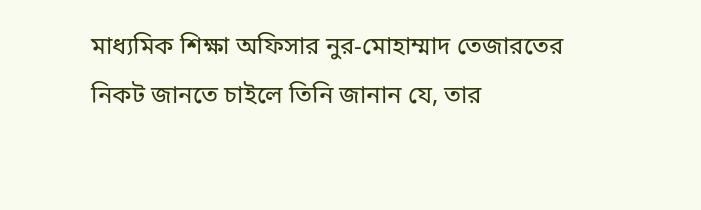মাধ্যমিক শিক্ষা অফিসার নুর-মোহাম্মাদ তেজারতের নিকট জানতে চাইলে তিনি জানান যে, তার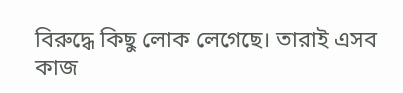বিরুদ্ধে কিছু লোক লেগেছে। তারাই এসব কাজ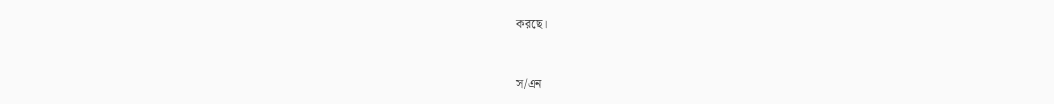করছে।



স/এন